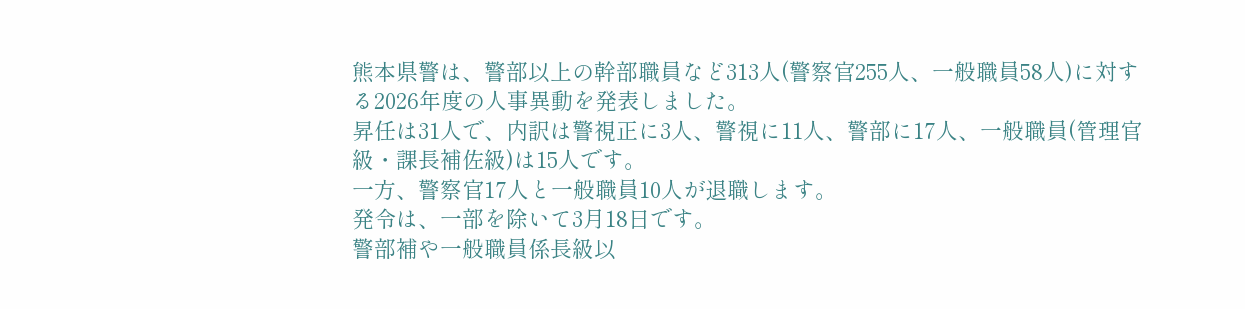熊本県警は、警部以上の幹部職員など313人(警察官255人、一般職員58人)に対する2026年度の人事異動を発表しました。
昇任は31人で、内訳は警視正に3人、警視に11人、警部に17人、一般職員(管理官級・課長補佐級)は15人です。
一方、警察官17人と一般職員10人が退職します。
発令は、一部を除いて3月18日です。
警部補や一般職員係長級以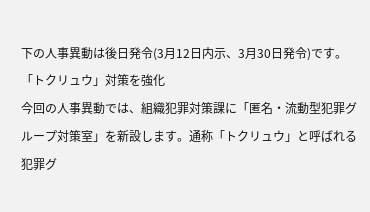下の人事異動は後日発令(3月12日内示、3月30日発令)です。
「トクリュウ」対策を強化
今回の人事異動では、組織犯罪対策課に「匿名・流動型犯罪グループ対策室」を新設します。通称「トクリュウ」と呼ばれる犯罪グ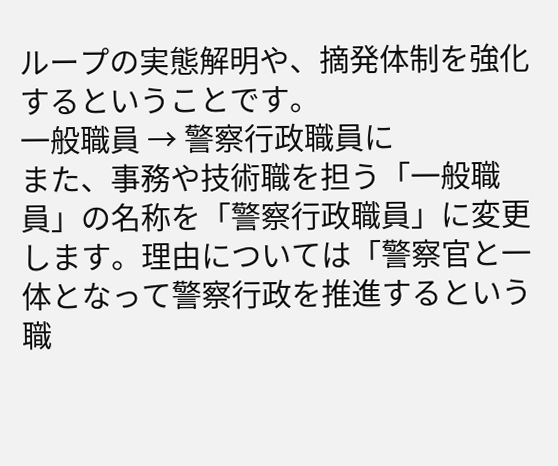ループの実態解明や、摘発体制を強化するということです。
一般職員 → 警察行政職員に
また、事務や技術職を担う「一般職員」の名称を「警察行政職員」に変更します。理由については「警察官と一体となって警察行政を推進するという職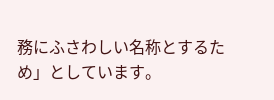務にふさわしい名称とするため」としています。